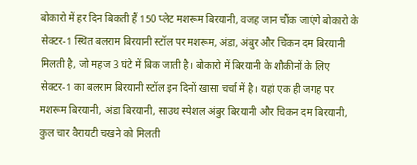बोकारो में हर दिन बिकती हैं 150 प्लेट मशरूम बिरयानी, वजह जान चौंक जाएंगे बोकारो के सेक्टर-1 स्थित बलराम बिरयानी स्टॉल पर मशरूम, अंडा, अंबुर और चिकन दम बिरयानी मिलती है, जो महज 3 घंटे में बिक जाती है। बोकारो में बिरयानी के शौकीनों के लिए सेक्टर-1 का बलराम बिरयानी स्टॉल इन दिनों खासा चर्चा में है। यहां एक ही जगह पर मशरूम बिरयानी, अंडा बिरयानी, साउथ स्पेशल अंबुर बिरयानी और चिकन दम बिरयानी, कुल चार वैरायटी चखने को मिलती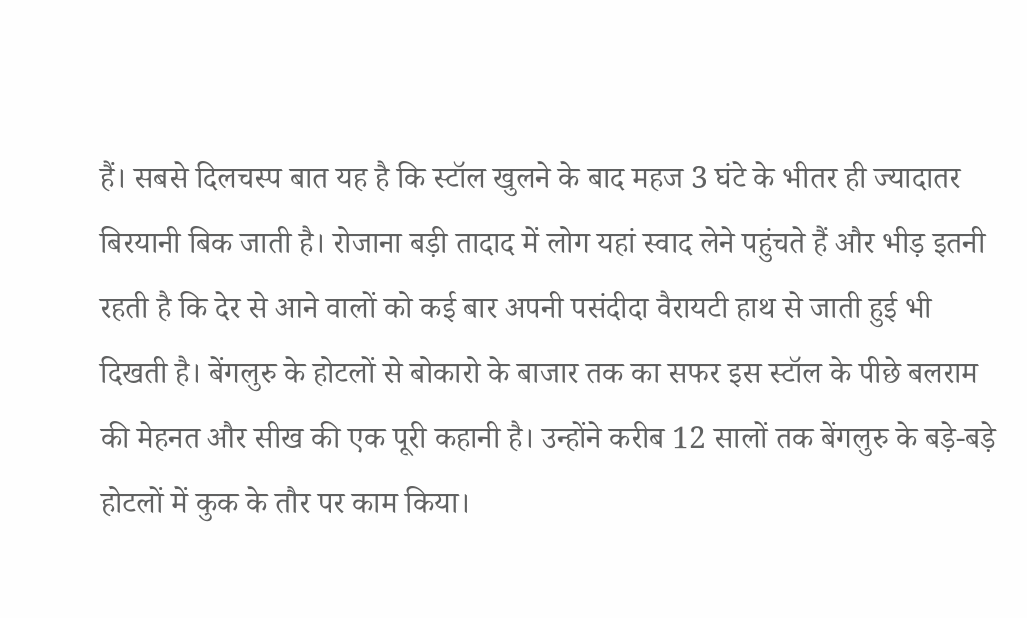हैं। सबसे दिलचस्प बात यह है कि स्टॉल खुलने के बाद महज 3 घंटे के भीतर ही ज्यादातर बिरयानी बिक जाती है। रोजाना बड़ी तादाद में लोग यहां स्वाद लेने पहुंचते हैं और भीड़ इतनी रहती है कि देर से आने वालों को कई बार अपनी पसंदीदा वैरायटी हाथ से जाती हुई भी दिखती है। बेंगलुरु के होटलों से बोकारो के बाजार तक का सफर इस स्टॉल के पीछे बलराम की मेहनत और सीख की एक पूरी कहानी है। उन्होंने करीब 12 सालों तक बेंगलुरु के बड़े-बड़े होटलों में कुक के तौर पर काम किया।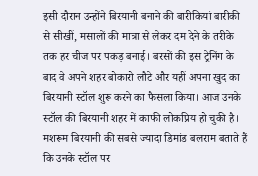इसी दौरान उन्होंने बिरयानी बनाने की बारीकियां बारीकी से सीखीं, मसालों की मात्रा से लेकर दम देने के तरीके तक हर चीज पर पकड़ बनाई। बरसों की इस ट्रेनिंग के बाद वे अपने शहर बोकारो लौटे और यहीं अपना खुद का बिरयानी स्टॉल शुरू करने का फैसला किया। आज उनके स्टॉल की बिरयानी शहर में काफी लोकप्रिय हो चुकी है। मशरूम बिरयानी की सबसे ज्यादा डिमांड बलराम बताते हैं कि उनके स्टॉल पर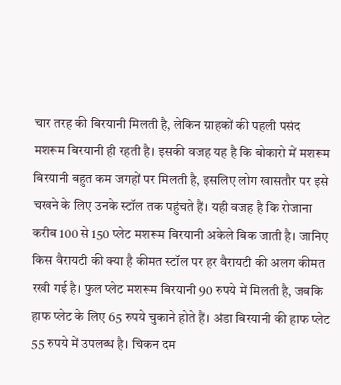चार तरह की बिरयानी मिलती है, लेकिन ग्राहकों की पहली पसंद मशरूम बिरयानी ही रहती है। इसकी वजह यह है कि बोकारो में मशरूम बिरयानी बहुत कम जगहों पर मिलती है, इसलिए लोग खासतौर पर इसे चखने के लिए उनके स्टॉल तक पहुंचते हैं। यही वजह है कि रोजाना करीब 100 से 150 प्लेट मशरूम बिरयानी अकेले बिक जाती है। जानिए किस वैरायटी की क्या है कीमत स्टॉल पर हर वैरायटी की अलग कीमत रखी गई है। फुल प्लेट मशरूम बिरयानी 90 रुपये में मिलती है, जबकि हाफ प्लेट के लिए 65 रुपये चुकाने होते हैं। अंडा बिरयानी की हाफ प्लेट 55 रुपये में उपलब्ध है। चिकन दम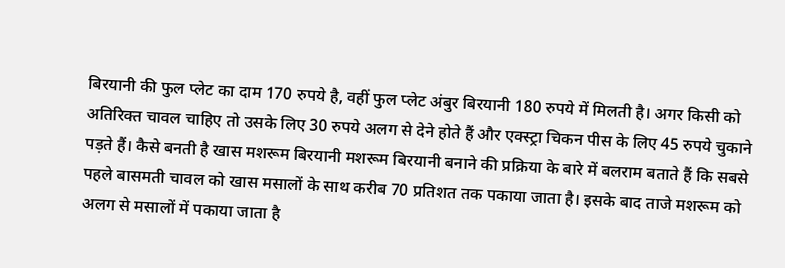बिरयानी की फुल प्लेट का दाम 170 रुपये है, वहीं फुल प्लेट अंबुर बिरयानी 180 रुपये में मिलती है। अगर किसी को अतिरिक्त चावल चाहिए तो उसके लिए 30 रुपये अलग से देने होते हैं और एक्स्ट्रा चिकन पीस के लिए 45 रुपये चुकाने पड़ते हैं। कैसे बनती है खास मशरूम बिरयानी मशरूम बिरयानी बनाने की प्रक्रिया के बारे में बलराम बताते हैं कि सबसे पहले बासमती चावल को खास मसालों के साथ करीब 70 प्रतिशत तक पकाया जाता है। इसके बाद ताजे मशरूम को अलग से मसालों में पकाया जाता है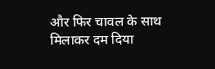और फिर चावल के साथ मिलाकर दम दिया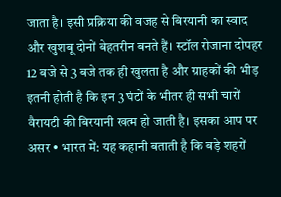जाता है। इसी प्रक्रिया की वजह से बिरयानी का स्वाद और खुशबू दोनों बेहतरीन बनते हैं। स्टॉल रोजाना दोपहर 12 बजे से 3 बजे तक ही खुलता है और ग्राहकों की भीड़ इतनी होती है कि इन 3 घंटों के भीतर ही सभी चारों वैरायटी की बिरयानी खत्म हो जाती है। इसका आप पर असर • भारत में: यह कहानी बताती है कि बड़े शहरों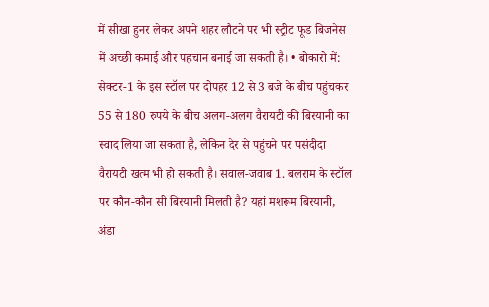में सीखा हुनर लेकर अपने शहर लौटने पर भी स्ट्रीट फूड बिजनेस में अच्छी कमाई और पहचान बनाई जा सकती है। • बोकारो में: सेक्टर-1 के इस स्टॉल पर दोपहर 12 से 3 बजे के बीच पहुंचकर 55 से 180 रुपये के बीच अलग-अलग वैरायटी की बिरयानी का स्वाद लिया जा सकता है, लेकिन देर से पहुंचने पर पसंदीदा वैरायटी खत्म भी हो सकती है। सवाल-जवाब 1. बलराम के स्टॉल पर कौन-कौन सी बिरयानी मिलती है? यहां मशरूम बिरयानी, अंडा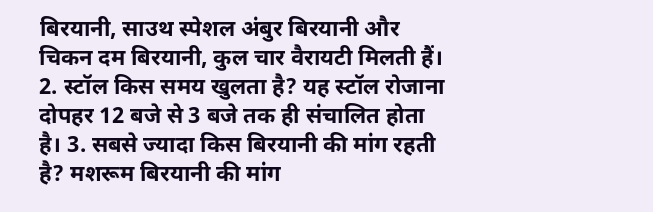बिरयानी, साउथ स्पेशल अंबुर बिरयानी और चिकन दम बिरयानी, कुल चार वैरायटी मिलती हैं। 2. स्टॉल किस समय खुलता है? यह स्टॉल रोजाना दोपहर 12 बजे से 3 बजे तक ही संचालित होता है। 3. सबसे ज्यादा किस बिरयानी की मांग रहती है? मशरूम बिरयानी की मांग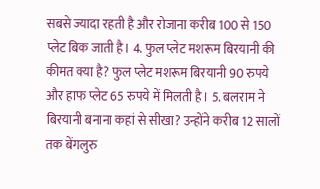सबसे ज्यादा रहती है और रोजाना करीब 100 से 150 प्लेट बिक जाती है। 4. फुल प्लेट मशरूम बिरयानी की कीमत क्या है? फुल प्लेट मशरूम बिरयानी 90 रुपये और हाफ प्लेट 65 रुपये में मिलती है। 5. बलराम ने बिरयानी बनाना कहां से सीखा? उन्होंने करीब 12 सालों तक बेंगलुरु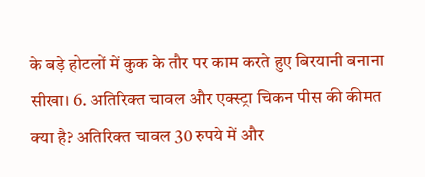के बड़े होटलों में कुक के तौर पर काम करते हुए बिरयानी बनाना सीखा। 6. अतिरिक्त चावल और एक्स्ट्रा चिकन पीस की कीमत क्या है? अतिरिक्त चावल 30 रुपये में और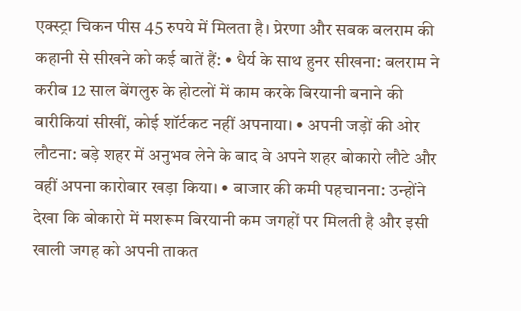एक्स्ट्रा चिकन पीस 45 रुपये में मिलता है। प्रेरणा और सबक बलराम की कहानी से सीखने को कई बातें हैं: • धैर्य के साथ हुनर सीखना: बलराम ने करीब 12 साल बेंगलुरु के होटलों में काम करके बिरयानी बनाने की बारीकियां सीखीं, कोई शॉर्टकट नहीं अपनाया। • अपनी जड़ों की ओर लौटना: बड़े शहर में अनुभव लेने के बाद वे अपने शहर बोकारो लौटे और वहीं अपना कारोबार खड़ा किया। • बाजार की कमी पहचानना: उन्होंने देखा कि बोकारो में मशरूम बिरयानी कम जगहों पर मिलती है और इसी खाली जगह को अपनी ताकत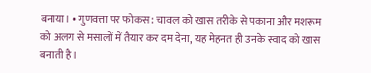बनाया। • गुणवत्ता पर फोकस: चावल को खास तरीके से पकाना और मशरूम को अलग से मसालों में तैयार कर दम देना, यह मेहनत ही उनके स्वाद को खास बनाती है।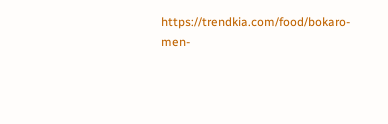https://trendkia.com/food/bokaro-men-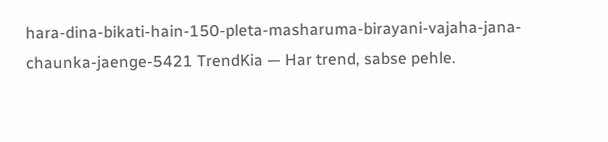hara-dina-bikati-hain-150-pleta-masharuma-birayani-vajaha-jana-chaunka-jaenge-5421 TrendKia — Har trend, sabse pehle.